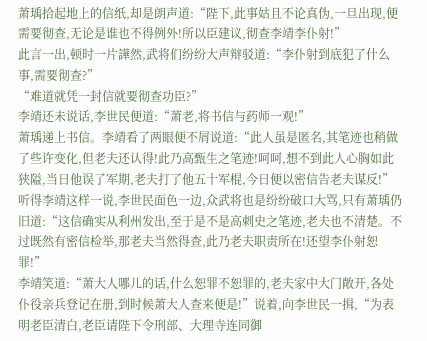萧瑀拾起地上的信纸,却是朗声道:“陛下,此事姑且不论真伪,一旦出现,便需要彻查,无论是谁也不得例外!所以臣建议,彻查李靖李仆射!”
此言一出,顿时一片譁然,武将们纷纷大声辩驳道:“李仆射到底犯了什么事,需要彻查?”
“难道就凭一封信就要彻查功臣?”
李靖还未说话,李世民便道:“萧老,将书信与药师一观!”
萧瑀递上书信。李靖看了两眼便不屑说道:“此人虽是匿名,其笔迹也稍做了些许变化,但老夫还认得!此乃高甄生之笔迹!呵呵,想不到此人心胸如此狭隘,当日他误了军期,老夫打了他五十军棍,今日便以密信告老夫谋反!”
听得李靖这样一说,李世民面色一边,众武将也是纷纷破口大骂,只有萧瑀仍旧道:“这信确实从利州发出,至于是不是高刺史之笔迹,老夫也不清楚。不过既然有密信检举,那老夫当然得查,此乃老夫职责所在!还望李仆射恕罪!”
李靖笑道:“萧大人哪儿的话,什么恕罪不恕罪的,老夫家中大门敞开,各处仆役亲兵登记在册,到时候萧大人查来便是!”说着,向李世民一揖,“为表明老臣清白,老臣请陛下令刑部、大理寺连同御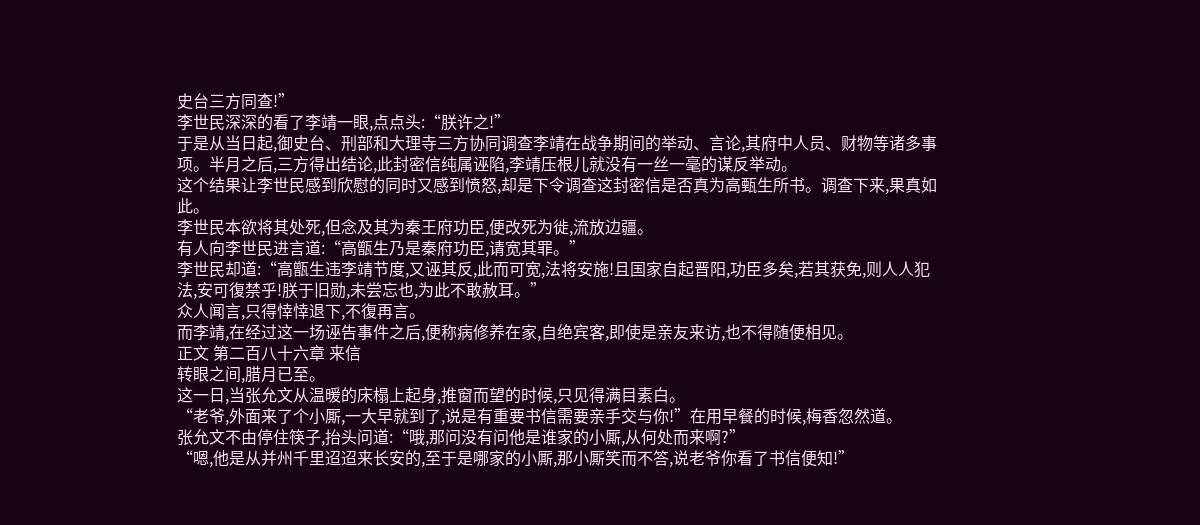史台三方同查!”
李世民深深的看了李靖一眼,点点头:“朕许之!”
于是从当日起,御史台、刑部和大理寺三方协同调查李靖在战争期间的举动、言论,其府中人员、财物等诸多事项。半月之后,三方得出结论,此封密信纯属诬陷,李靖压根儿就没有一丝一毫的谋反举动。
这个结果让李世民感到欣慰的同时又感到愤怒,却是下令调查这封密信是否真为高甄生所书。调查下来,果真如此。
李世民本欲将其处死,但念及其为秦王府功臣,便改死为徙,流放边疆。
有人向李世民进言道:“高甑生乃是秦府功臣,请宽其罪。”
李世民却道:“高甑生违李靖节度,又诬其反,此而可宽,法将安施!且国家自起晋阳,功臣多矣,若其获免,则人人犯法,安可復禁乎!朕于旧勋,未尝忘也,为此不敢赦耳。”
众人闻言,只得悻悻退下,不復再言。
而李靖,在经过这一场诬告事件之后,便称病修养在家,自绝宾客,即使是亲友来访,也不得随便相见。
正文 第二百八十六章 来信
转眼之间,腊月已至。
这一日,当张允文从温暖的床榻上起身,推窗而望的时候,只见得满目素白。
“老爷,外面来了个小厮,一大早就到了,说是有重要书信需要亲手交与你!”在用早餐的时候,梅香忽然道。
张允文不由停住筷子,抬头问道:“哦,那问没有问他是谁家的小厮,从何处而来啊?”
“嗯,他是从并州千里迢迢来长安的,至于是哪家的小厮,那小厮笑而不答,说老爷你看了书信便知!”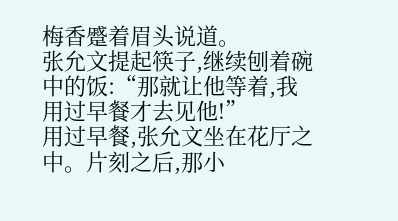梅香蹙着眉头说道。
张允文提起筷子,继续刨着碗中的饭:“那就让他等着,我用过早餐才去见他!”
用过早餐,张允文坐在花厅之中。片刻之后,那小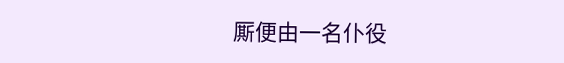厮便由一名仆役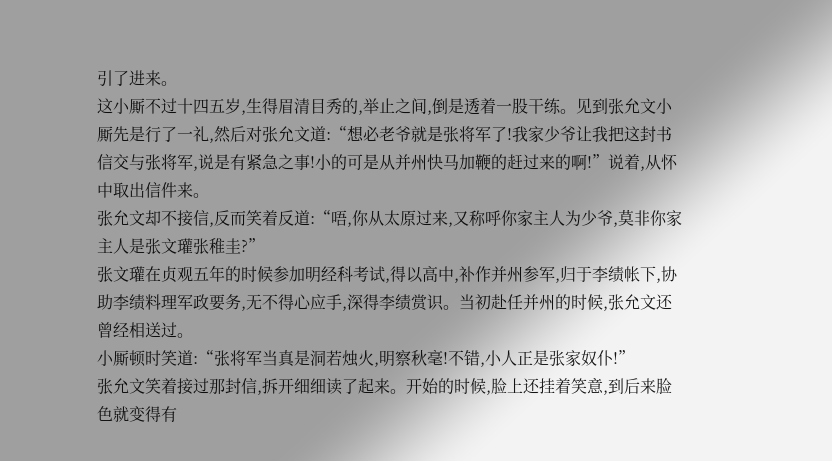引了进来。
这小厮不过十四五岁,生得眉清目秀的,举止之间,倒是透着一股干练。见到张允文小厮先是行了一礼,然后对张允文道:“想必老爷就是张将军了!我家少爷让我把这封书信交与张将军,说是有紧急之事!小的可是从并州快马加鞭的赶过来的啊!”说着,从怀中取出信件来。
张允文却不接信,反而笑着反道:“唔,你从太原过来,又称呼你家主人为少爷,莫非你家主人是张文瓘张稚圭?”
张文瓘在贞观五年的时候参加明经科考试,得以高中,补作并州参军,归于李绩帐下,协助李绩料理军政要务,无不得心应手,深得李绩赏识。当初赴任并州的时候,张允文还曾经相送过。
小厮顿时笑道:“张将军当真是洞若烛火,明察秋毫!不错,小人正是张家奴仆!”
张允文笑着接过那封信,拆开细细读了起来。开始的时候,脸上还挂着笑意,到后来脸色就变得有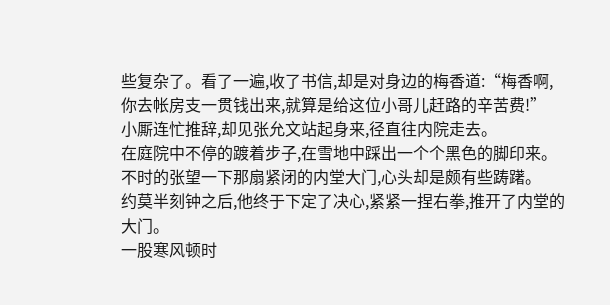些复杂了。看了一遍,收了书信,却是对身边的梅香道:“梅香啊,你去帐房支一贯钱出来,就算是给这位小哥儿赶路的辛苦费!”
小厮连忙推辞,却见张允文站起身来,径直往内院走去。
在庭院中不停的踱着步子,在雪地中踩出一个个黑色的脚印来。不时的张望一下那扇紧闭的内堂大门,心头却是颇有些踌躇。
约莫半刻钟之后,他终于下定了决心,紧紧一捏右拳,推开了内堂的大门。
一股寒风顿时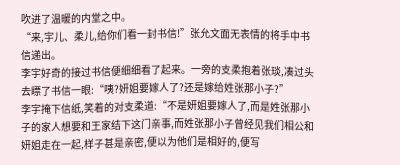吹进了温暖的内堂之中。
“来,宇儿、柔儿,给你们看一封书信!”张允文面无表情的将手中书信递出。
李宇好奇的接过书信便细细看了起来。一旁的支柔抱着张琰,凑过头去瞟了书信一眼:“咦?妍姐要嫁人了?还是嫁给姓张那小子?”
李宇掩下信纸,笑着的对支柔道:“不是妍姐要嫁人了,而是姓张那小子的家人想要和王家结下这门亲事,而姓张那小子曾经见我们相公和妍姐走在一起,样子甚是亲密,便以为他们是相好的,便写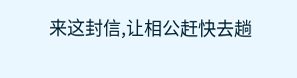来这封信,让相公赶快去趟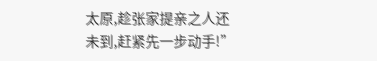太原,趁张家提亲之人还未到,赶紧先一步动手!”